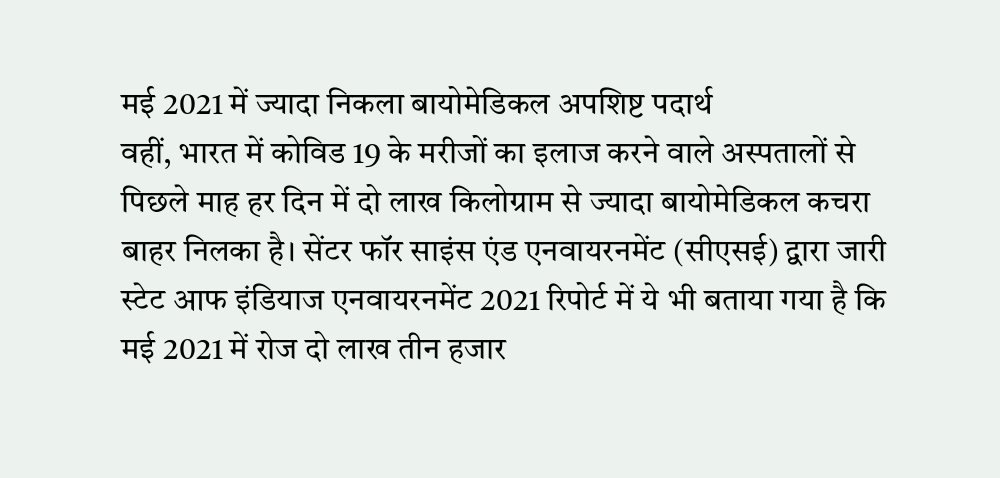मई 2021 में ज्यादा निकला बायोमेडिकल अपशिष्ट पदार्थ
वहीं, भारत में कोविड 19 के मरीजों का इलाज करने वाले अस्पतालों से पिछले माह हर दिन में दो लाख किलोग्राम से ज्यादा बायोमेडिकल कचरा बाहर निलका है। सेंटर फॉर साइंस एंड एनवायरनमेंट (सीएसई) द्वारा जारी स्टेट आफ इंडियाज एनवायरनमेंट 2021 रिपोर्ट में ये भी बताया गया है कि मई 2021 में रोज दो लाख तीन हजार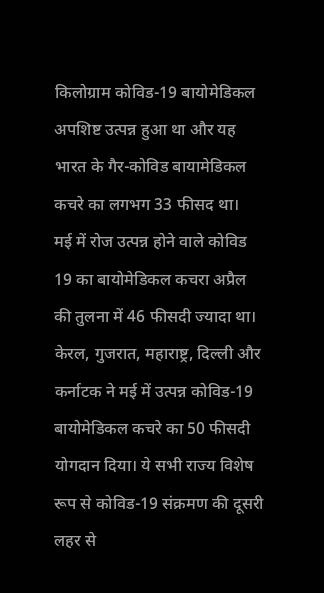किलोग्राम कोविड-19 बायोमेडिकल अपशिष्ट उत्पन्न हुआ था और यह भारत के गैर-कोविड बायामेडिकल कचरे का लगभग 33 फीसद था।
मई में रोज उत्पन्न होने वाले कोविड 19 का बायोमेडिकल कचरा अप्रैल की तुलना में 46 फीसदी ज्यादा था। केरल, गुजरात, महाराष्ट्र, दिल्ली और कर्नाटक ने मई में उत्पन्न कोविड-19 बायोमेडिकल कचरे का 50 फीसदी योगदान दिया। ये सभी राज्य विशेष रूप से कोविड-19 संक्रमण की दूसरी लहर से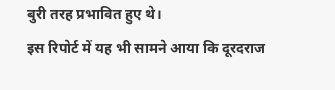बुरी तरह प्रभावित हुए थे।
इस रिपोर्ट में यह भी सामने आया कि दूरदराज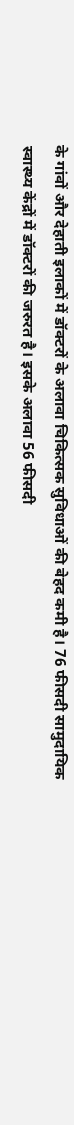के गांवों और देहाती इलाकों में डॉक्टरों के अलावा चिकित्सक सुविधाओं की बेहद कमी है। 76 फीसदी सामुदायिक स्वास्थ्य केंद्रों में डॉक्टरों की जरुरत है। इसके अलावा 56 फीसदी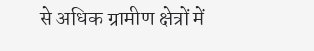से अधिक ग्रामीण क्षेत्रों में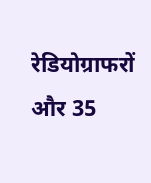रेडियोग्राफरों और 35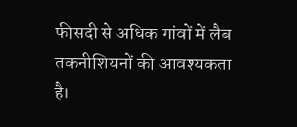फीसदी से अधिक गांवों में लैब तकनीशियनों की आवश्यकता है।